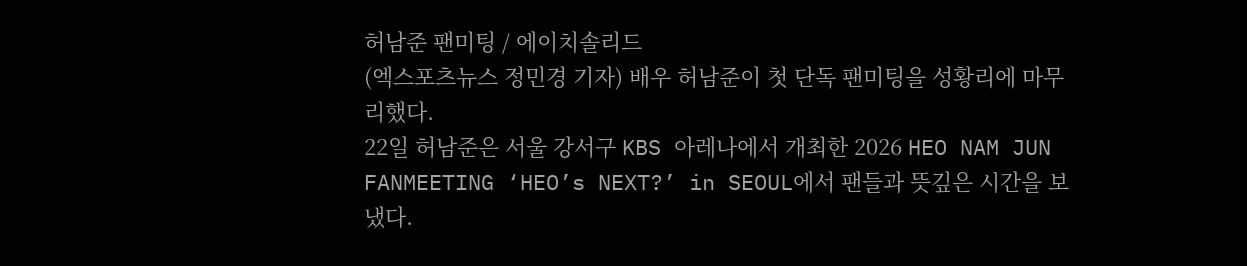허남준 팬미팅 / 에이치솔리드
(엑스포츠뉴스 정민경 기자) 배우 허남준이 첫 단독 팬미팅을 성황리에 마무리했다.
22일 허남준은 서울 강서구 KBS 아레나에서 개최한 2026 HEO NAM JUN FANMEETING ‘HEO’s NEXT?’ in SEOUL에서 팬들과 뜻깊은 시간을 보냈다.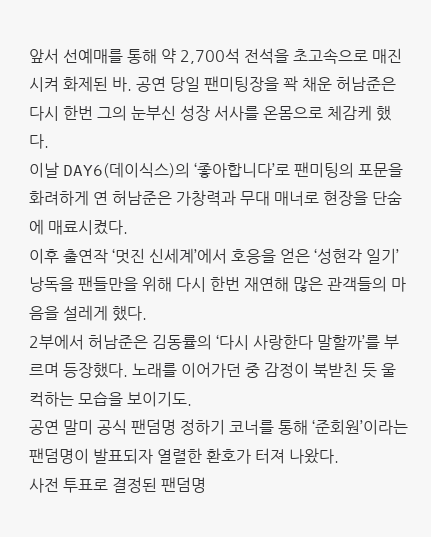앞서 선예매를 통해 약 2,700석 전석을 초고속으로 매진시켜 화제된 바. 공연 당일 팬미팅장을 꽉 채운 허남준은 다시 한번 그의 눈부신 성장 서사를 온몸으로 체감케 했다.
이날 DAY6(데이식스)의 ‘좋아합니다’로 팬미팅의 포문을 화려하게 연 허남준은 가창력과 무대 매너로 현장을 단숨에 매료시켰다.
이후 출연작 ‘멋진 신세계’에서 호응을 얻은 ‘성현각 일기’ 낭독을 팬들만을 위해 다시 한번 재연해 많은 관객들의 마음을 설레게 했다.
2부에서 허남준은 김동률의 ‘다시 사랑한다 말할까’를 부르며 등장했다. 노래를 이어가던 중 감정이 북받친 듯 울컥하는 모습을 보이기도.
공연 말미 공식 팬덤명 정하기 코너를 통해 ‘준회원’이라는 팬덤명이 발표되자 열렬한 환호가 터져 나왔다.
사전 투표로 결정된 팬덤명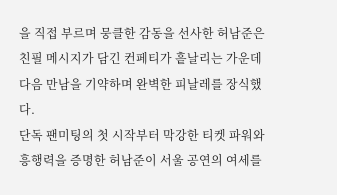을 직접 부르며 뭉클한 감동을 선사한 허남준은 친필 메시지가 담긴 컨페티가 흩날리는 가운데 다음 만남을 기약하며 완벽한 피날레를 장식했다.
단독 팬미팅의 첫 시작부터 막강한 티켓 파워와 흥행력을 증명한 허남준이 서울 공연의 여세를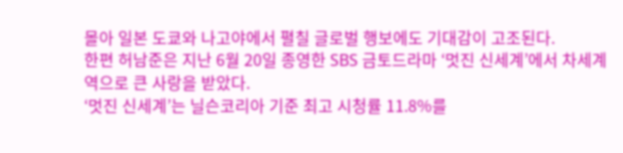몰아 일본 도쿄와 나고야에서 펼칠 글로벌 행보에도 기대감이 고조된다.
한편 허남준은 지난 6월 20일 종영한 SBS 금토드라마 ‘멋진 신세계’에서 차세계 역으로 큰 사랑을 받았다.
‘멋진 신세계’는 닐슨코리아 기준 최고 시청률 11.8%를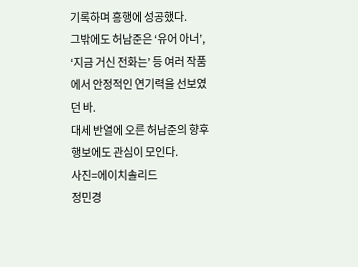기록하며 흥행에 성공했다.
그밖에도 허남준은 ‘유어 아너’, ‘지금 거신 전화는’ 등 여러 작품에서 안정적인 연기력을 선보였던 바.
대세 반열에 오른 허남준의 향후 행보에도 관심이 모인다.
사진=에이치솔리드
정민경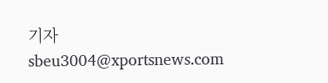기자 sbeu3004@xportsnews.com